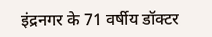इंद्रनगर के 71 वर्षीय डॉक्टर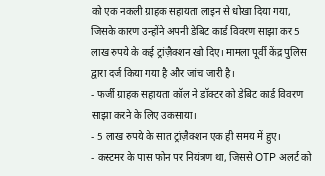को एक नकली ग्राहक सहायता लाइन से धोखा दिया गया, जिसके कारण उन्होंने अपनी डेबिट कार्ड विवरण साझा कर 5 लाख रुपये के कई ट्रांज़ैक्शन खो दिए। मामला पूर्वी केंद्र पुलिस द्वारा दर्ज किया गया है और जांच जारी है।
- फर्जी ग्राहक सहायता कॉल ने डॉक्टर को डेबिट कार्ड विवरण साझा करने के लिए उकसाया।
- 5 लाख रुपये के सात ट्रांज़ैक्शन एक ही समय में हुए।
- कस्टमर के पास फोन पर नियंत्रण था, जिससे OTP अलर्ट को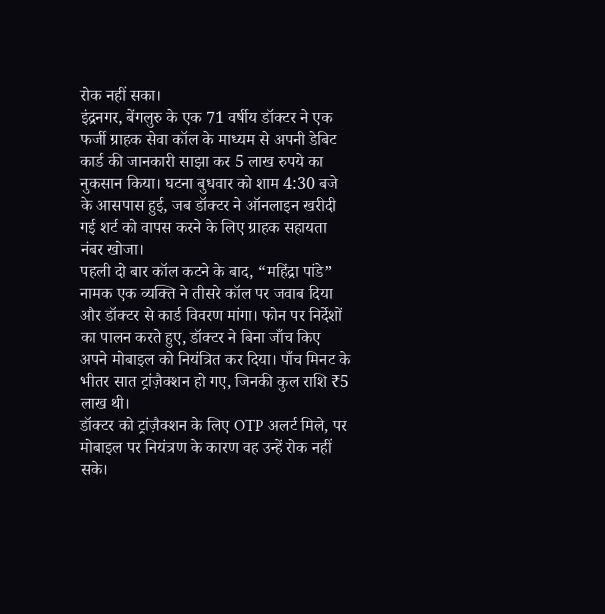रोक नहीं सका।
इंद्रनगर, बेंगलुरु के एक 71 वर्षीय डॉक्टर ने एक फर्जी ग्राहक सेवा कॉल के माध्यम से अपनी डेबिट कार्ड की जानकारी साझा कर 5 लाख रुपये का नुकसान किया। घटना बुधवार को शाम 4:30 बजे के आसपास हुई, जब डॉक्टर ने ऑनलाइन खरीदी गई शर्ट को वापस करने के लिए ग्राहक सहायता नंबर खोजा।
पहली दो बार कॉल कटने के बाद, “महिंद्रा पांडे” नामक एक व्यक्ति ने तीसरे कॉल पर जवाब दिया और डॉक्टर से कार्ड विवरण मांगा। फोन पर निर्देशों का पालन करते हुए, डॉक्टर ने बिना जाँच किए अपने मोबाइल को नियंत्रित कर दिया। पाँच मिनट के भीतर सात ट्रांज़ैक्शन हो गए, जिनकी कुल राशि ₹5 लाख थी।
डॉक्टर को ट्रांज़ैक्शन के लिए OTP अलर्ट मिले, पर मोबाइल पर नियंत्रण के कारण वह उन्हें रोक नहीं सके।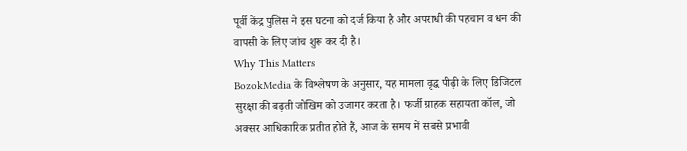पूर्वी केंद्र पुलिस ने इस घटना को दर्ज किया है और अपराधी की पहचान व धन की वापसी के लिए जांच शुरू कर दी है।
Why This Matters
BozokMedia के विश्लेषण के अनुसार, यह मामला वृद्ध पीढ़ी के लिए डिजिटल सुरक्षा की बढ़ती जोखिम को उजागर करता है। फर्जी ग्राहक सहायता कॉल, जो अक्सर आधिकारिक प्रतीत होते हैं, आज के समय में सबसे प्रभावी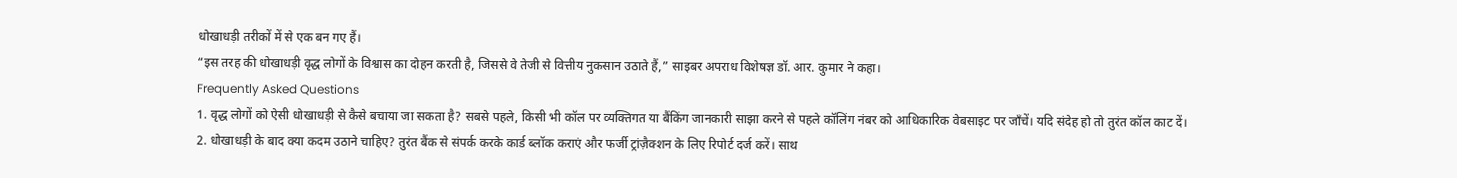धोखाधड़ी तरीकों में से एक बन गए हैं।
“इस तरह की धोखाधड़ी वृद्ध लोगों के विश्वास का दोहन करती है, जिससे वे तेजी से वित्तीय नुकसान उठाते हैं,” साइबर अपराध विशेषज्ञ डॉ. आर. कुमार ने कहा।
Frequently Asked Questions
1. वृद्ध लोगों को ऐसी धोखाधड़ी से कैसे बचाया जा सकता है? सबसे पहले, किसी भी कॉल पर व्यक्तिगत या बैंकिंग जानकारी साझा करने से पहले कॉलिंग नंबर को आधिकारिक वेबसाइट पर जाँचें। यदि संदेह हो तो तुरंत कॉल काट दें।
2. धोखाधड़ी के बाद क्या कदम उठाने चाहिए? तुरंत बैंक से संपर्क करके कार्ड ब्लॉक कराएं और फर्जी ट्रांज़ैक्शन के लिए रिपोर्ट दर्ज करें। साथ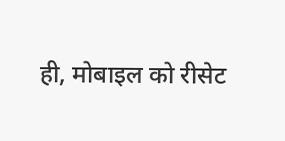ही, मोबाइल को रीसेट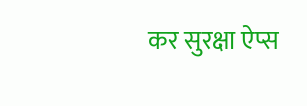कर सुरक्षा ऐप्स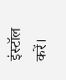इंस्टॉल करें।